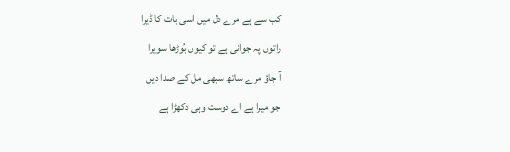کب سے ہے مرے دل میں اسی بات کا ڈیرا
راتوں پہ جوانی ہے تو کیوں بُوڑھا سویرا
آ جاؤ مرے ساتھ سبھی مل کے صدا دیں
جو میرا ہے اے دوست وہی دکھڑا ہے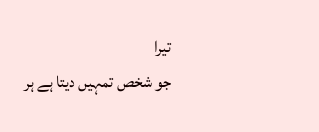تیرا
جو شخص تمہیں دیتا ہے ہر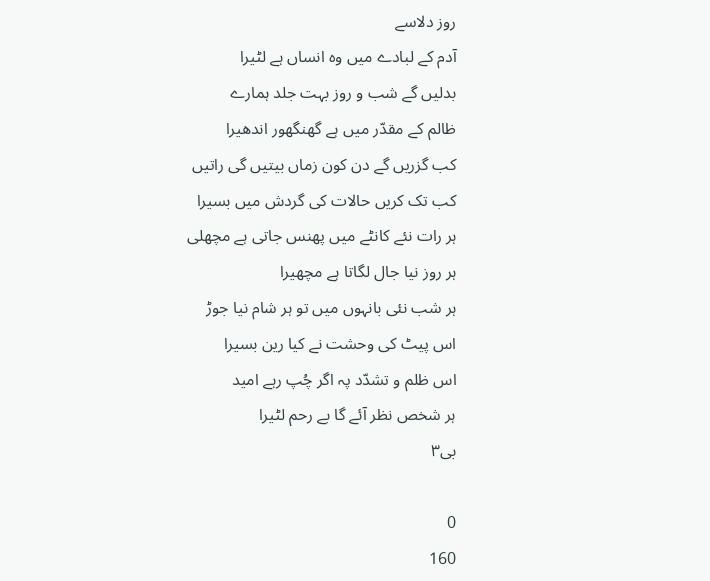روز دلاسے
آدم کے لبادے میں وہ انساں ہے لٹیرا
بدلیں گے شب و روز بہت جلد ہمارے
ظالم کے مقدّر میں ہے گھنگھور اندھیرا
کب گزریں گے دن کون زماں بیتیں گی راتیں
کب تک کریں حالات کی گردش میں بسیرا
ہر رات نئے کانٹے میں پھنس جاتی ہے مچھلی
ہر روز نیا جال لگاتا ہے مچھیرا
ہر شب نئی بانہوں میں تو ہر شام نیا جوڑ
اس پیٹ کی وحشت نے کیا رین بسیرا
اس ظلم و تشدّد پہ اگر چُپ رہے امید
ہر شخص نظر آئے گا بے رحم لٹیرا
بی۳

0
160